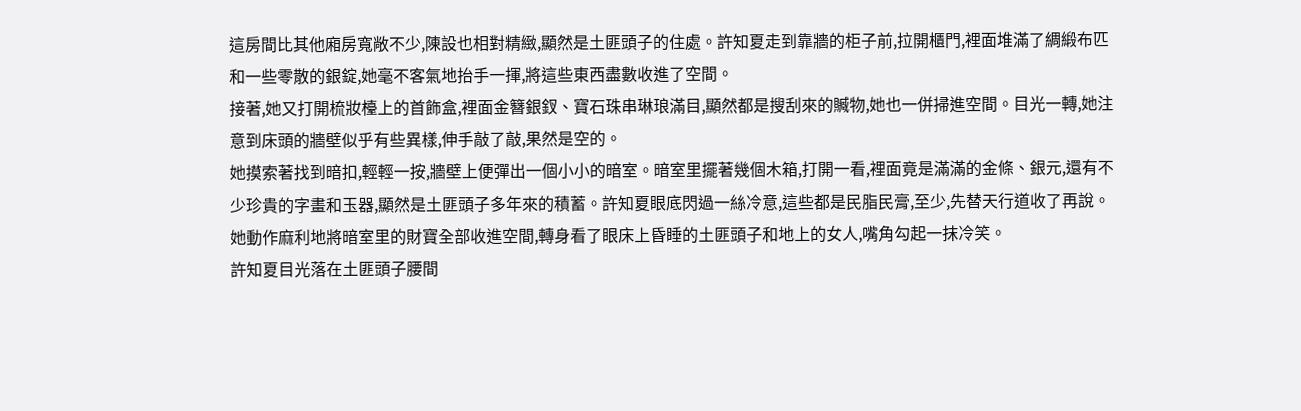這房間比其他廂房寬敞不少,陳設也相對精緻,顯然是土匪頭子的住處。許知夏走到靠牆的柜子前,拉開櫃門,裡面堆滿了綢緞布匹和一些零散的銀錠,她毫不客氣地抬手一揮,將這些東西盡數收進了空間。
接著,她又打開梳妝檯上的首飾盒,裡面金簪銀釵、寶石珠串琳琅滿目,顯然都是搜刮來的贓物,她也一併掃進空間。目光一轉,她注意到床頭的牆壁似乎有些異樣,伸手敲了敲,果然是空的。
她摸索著找到暗扣,輕輕一按,牆壁上便彈出一個小小的暗室。暗室里擺著幾個木箱,打開一看,裡面竟是滿滿的金條、銀元,還有不少珍貴的字畫和玉器,顯然是土匪頭子多年來的積蓄。許知夏眼底閃過一絲冷意,這些都是民脂民膏,至少,先替天行道收了再說。
她動作麻利地將暗室里的財寶全部收進空間,轉身看了眼床上昏睡的土匪頭子和地上的女人,嘴角勾起一抹冷笑。
許知夏目光落在土匪頭子腰間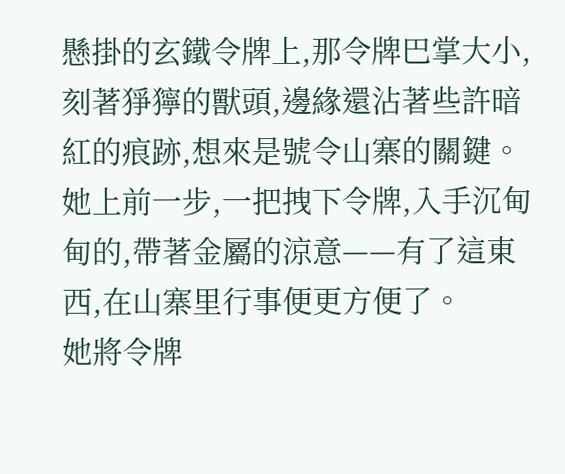懸掛的玄鐵令牌上,那令牌巴掌大小,刻著猙獰的獸頭,邊緣還沾著些許暗紅的痕跡,想來是號令山寨的關鍵。她上前一步,一把拽下令牌,入手沉甸甸的,帶著金屬的涼意——有了這東西,在山寨里行事便更方便了。
她將令牌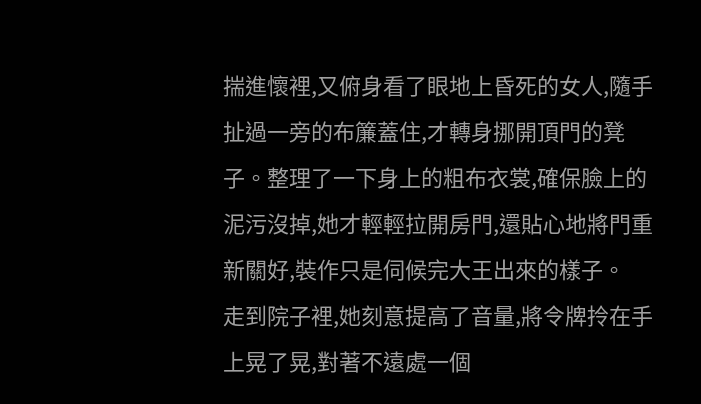揣進懷裡,又俯身看了眼地上昏死的女人,隨手扯過一旁的布簾蓋住,才轉身挪開頂門的凳子。整理了一下身上的粗布衣裳,確保臉上的泥污沒掉,她才輕輕拉開房門,還貼心地將門重新關好,裝作只是伺候完大王出來的樣子。
走到院子裡,她刻意提高了音量,將令牌拎在手上晃了晃,對著不遠處一個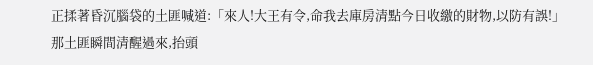正揉著昏沉腦袋的土匪喊道:「來人!大王有令,命我去庫房清點今日收繳的財物,以防有誤!」
那土匪瞬間清醒過來,抬頭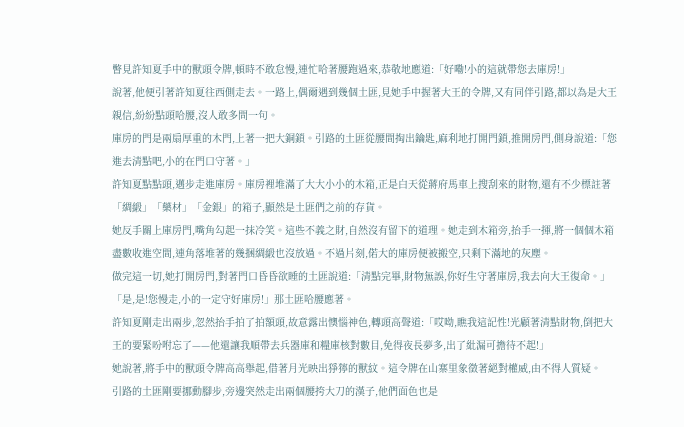瞥見許知夏手中的獸頭令牌,頓時不敢怠慢,連忙哈著腰跑過來,恭敬地應道:「好嘞!小的這就帶您去庫房!」
說著,他便引著許知夏往西側走去。一路上,偶爾遇到幾個土匪,見她手中握著大王的令牌,又有同伴引路,都以為是大王親信,紛紛點頭哈腰,沒人敢多問一句。
庫房的門是兩扇厚重的木門,上著一把大銅鎖。引路的土匪從腰間掏出鑰匙,麻利地打開門鎖,推開房門,側身說道:「您進去清點吧,小的在門口守著。」
許知夏點點頭,邁步走進庫房。庫房裡堆滿了大大小小的木箱,正是白天從蔣府馬車上搜刮來的財物,還有不少標註著「綢緞」「藥材」「金銀」的箱子,顯然是土匪們之前的存貨。
她反手關上庫房門,嘴角勾起一抹冷笑。這些不義之財,自然沒有留下的道理。她走到木箱旁,抬手一揮,將一個個木箱盡數收進空間,連角落堆著的幾捆綢緞也沒放過。不過片刻,偌大的庫房便被搬空,只剩下滿地的灰塵。
做完這一切,她打開房門,對著門口昏昏欲睡的土匪說道:「清點完畢,財物無誤,你好生守著庫房,我去向大王復命。」
「是,是!您慢走,小的一定守好庫房!」那土匪哈腰應著。
許知夏剛走出兩步,忽然抬手拍了拍額頭,故意露出懊惱神色,轉頭高聲道:「哎呦,瞧我這記性!光顧著清點財物,倒把大王的要緊吩咐忘了——他還讓我順帶去兵器庫和糧庫核對數目,免得夜長夢多,出了紕漏可擔待不起!」
她說著,將手中的獸頭令牌高高舉起,借著月光映出猙獰的獸紋。這令牌在山寨里象徵著絕對權威,由不得人質疑。
引路的土匪剛要挪動腳步,旁邊突然走出兩個腰挎大刀的漢子,他們面色也是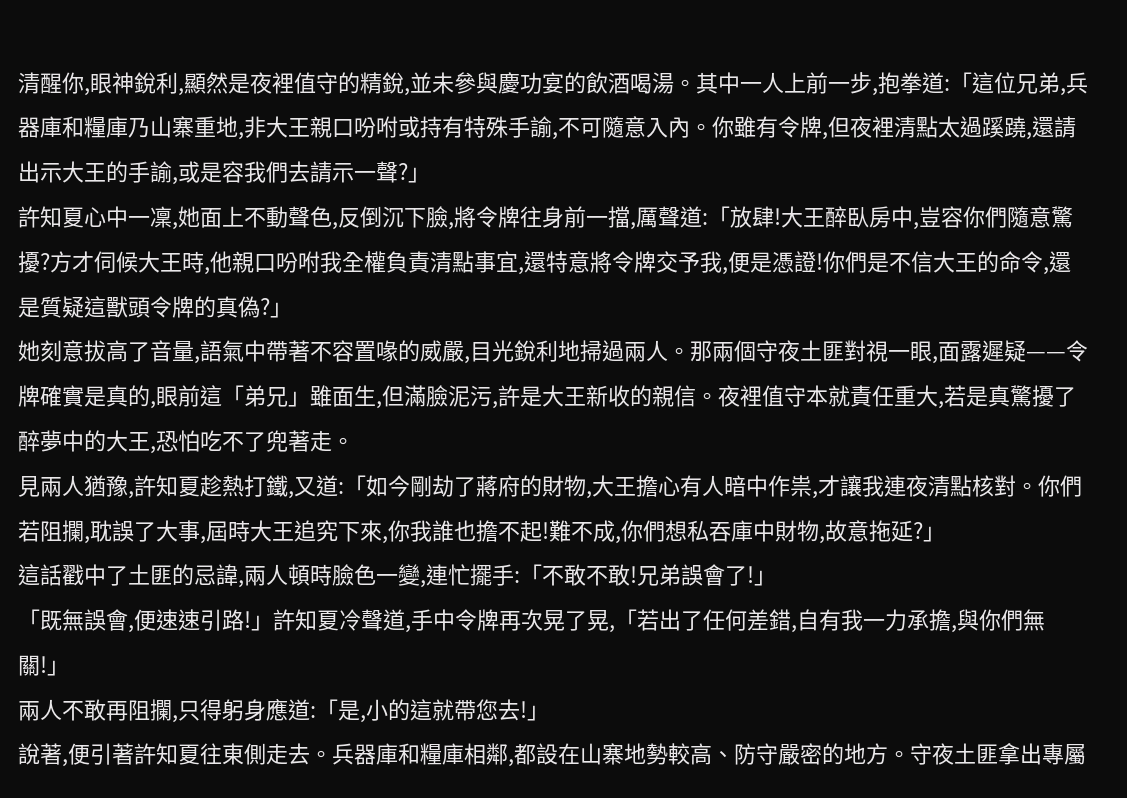清醒你,眼神銳利,顯然是夜裡值守的精銳,並未參與慶功宴的飲酒喝湯。其中一人上前一步,抱拳道:「這位兄弟,兵器庫和糧庫乃山寨重地,非大王親口吩咐或持有特殊手諭,不可隨意入內。你雖有令牌,但夜裡清點太過蹊蹺,還請出示大王的手諭,或是容我們去請示一聲?」
許知夏心中一凜,她面上不動聲色,反倒沉下臉,將令牌往身前一擋,厲聲道:「放肆!大王醉臥房中,豈容你們隨意驚擾?方才伺候大王時,他親口吩咐我全權負責清點事宜,還特意將令牌交予我,便是憑證!你們是不信大王的命令,還是質疑這獸頭令牌的真偽?」
她刻意拔高了音量,語氣中帶著不容置喙的威嚴,目光銳利地掃過兩人。那兩個守夜土匪對視一眼,面露遲疑——令牌確實是真的,眼前這「弟兄」雖面生,但滿臉泥污,許是大王新收的親信。夜裡值守本就責任重大,若是真驚擾了醉夢中的大王,恐怕吃不了兜著走。
見兩人猶豫,許知夏趁熱打鐵,又道:「如今剛劫了蔣府的財物,大王擔心有人暗中作祟,才讓我連夜清點核對。你們若阻攔,耽誤了大事,屆時大王追究下來,你我誰也擔不起!難不成,你們想私吞庫中財物,故意拖延?」
這話戳中了土匪的忌諱,兩人頓時臉色一變,連忙擺手:「不敢不敢!兄弟誤會了!」
「既無誤會,便速速引路!」許知夏冷聲道,手中令牌再次晃了晃,「若出了任何差錯,自有我一力承擔,與你們無關!」
兩人不敢再阻攔,只得躬身應道:「是,小的這就帶您去!」
說著,便引著許知夏往東側走去。兵器庫和糧庫相鄰,都設在山寨地勢較高、防守嚴密的地方。守夜土匪拿出專屬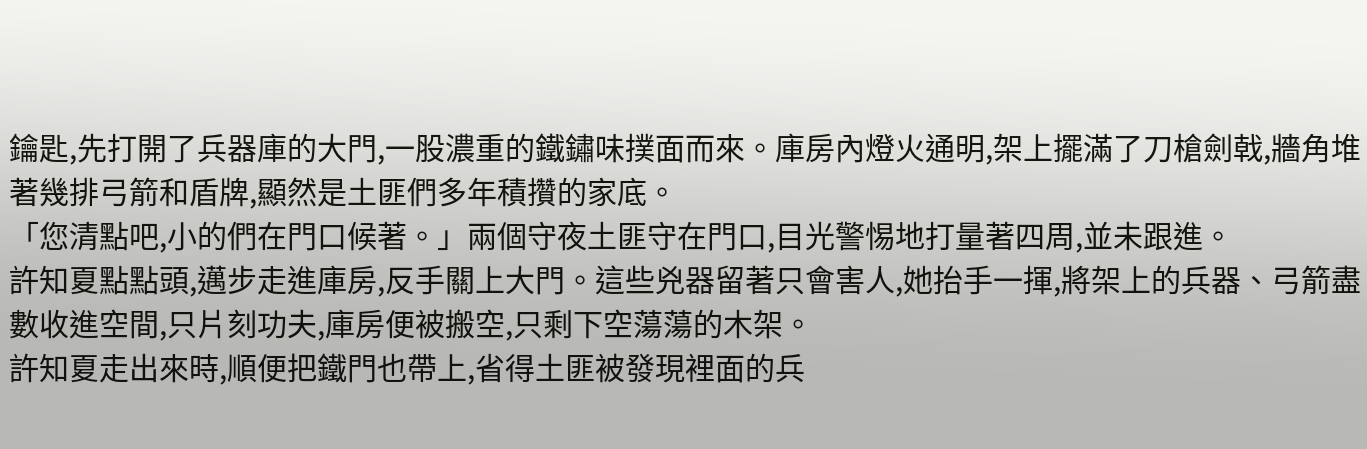鑰匙,先打開了兵器庫的大門,一股濃重的鐵鏽味撲面而來。庫房內燈火通明,架上擺滿了刀槍劍戟,牆角堆著幾排弓箭和盾牌,顯然是土匪們多年積攢的家底。
「您清點吧,小的們在門口候著。」兩個守夜土匪守在門口,目光警惕地打量著四周,並未跟進。
許知夏點點頭,邁步走進庫房,反手關上大門。這些兇器留著只會害人,她抬手一揮,將架上的兵器、弓箭盡數收進空間,只片刻功夫,庫房便被搬空,只剩下空蕩蕩的木架。
許知夏走出來時,順便把鐵門也帶上,省得土匪被發現裡面的兵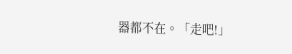器都不在。「走吧!」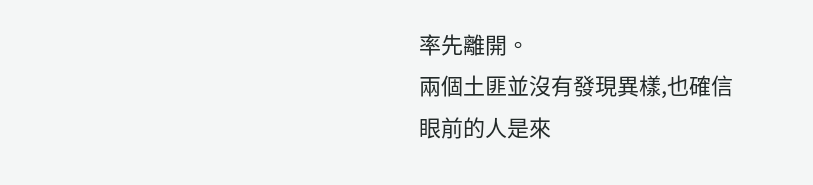率先離開。
兩個土匪並沒有發現異樣,也確信眼前的人是來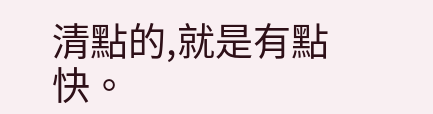清點的,就是有點快。